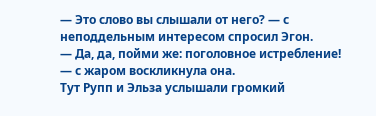— Это слово вы слышали от него? — с неподдельным интересом спросил Эгон.
— Да, да, пойми же: поголовное истребление! — с жаром воскликнула она.
Тут Рупп и Эльза услышали громкий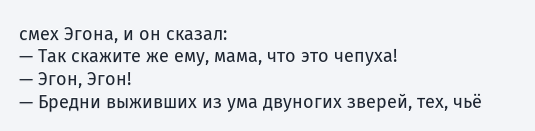смех Эгона, и он сказал:
— Так скажите же ему, мама, что это чепуха!
— Эгон, Эгон!
— Бредни выживших из ума двуногих зверей, тех, чьё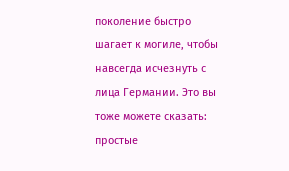поколение быстро шагает к могиле, чтобы навсегда исчезнуть с лица Германии. Это вы тоже можете сказать: простые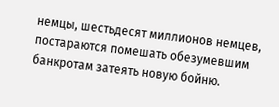немцы, шестьдесят миллионов немцев, постараются помешать обезумевшим банкротам затеять новую бойню.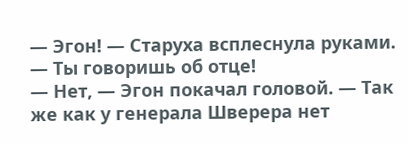— Эгон! — Старуха всплеснула руками. — Ты говоришь об отце!
— Нет, — Эгон покачал головой. — Так же как у генерала Шверера нет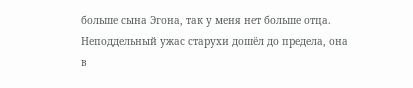больше сына Эгона, так у меня нет больше отца.
Неподдельный ужас старухи дошёл до предела, она в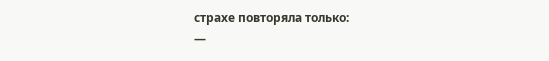страхе повторяла только:
—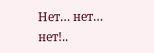Нет… нет… нет!..